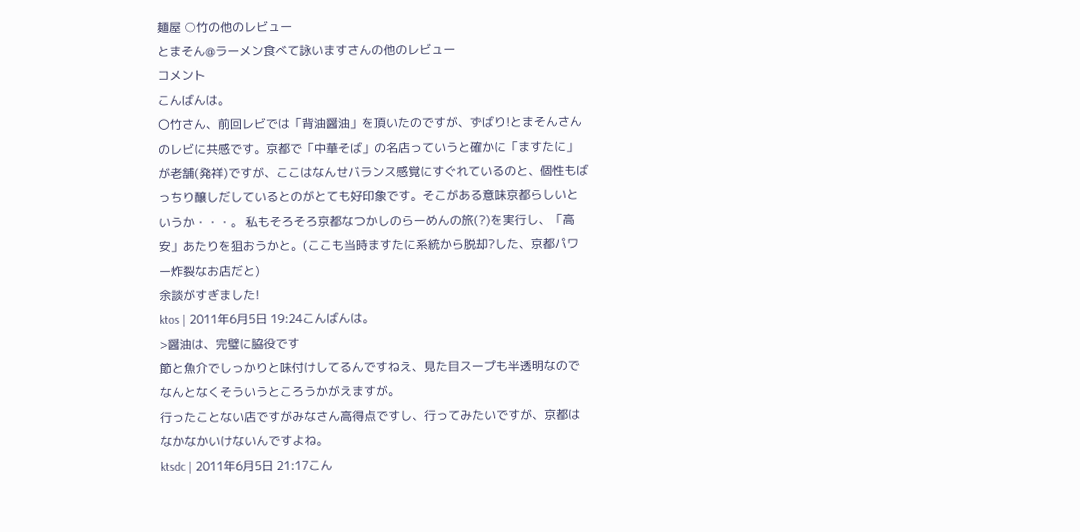麺屋 ○竹の他のレビュー
とまそん@ラーメン食べて詠いますさんの他のレビュー
コメント
こんばんは。
〇竹さん、前回レビでは「背油醤油」を頂いたのですが、ずばり!とまそんさんのレビに共感です。京都で「中華そば」の名店っていうと確かに「ますたに」が老舗(発祥)ですが、ここはなんせバランス感覚にすぐれているのと、個性もばっちり醸しだしているとのがとても好印象です。そこがある意味京都らしいというか・・・。 私もそろそろ京都なつかしのらーめんの旅(?)を実行し、「高安」あたりを狙おうかと。(ここも当時ますたに系統から脱却?した、京都パワー炸裂なお店だと)
余談がすぎました!
ktos | 2011年6月5日 19:24こんばんは。
>醤油は、完璧に脇役です
節と魚介でしっかりと味付けしてるんですねえ、見た目スープも半透明なのでなんとなくそういうところうかがえますが。
行ったことない店ですがみなさん高得点ですし、行ってみたいですが、京都はなかなかいけないんですよね。
ktsdc | 2011年6月5日 21:17こん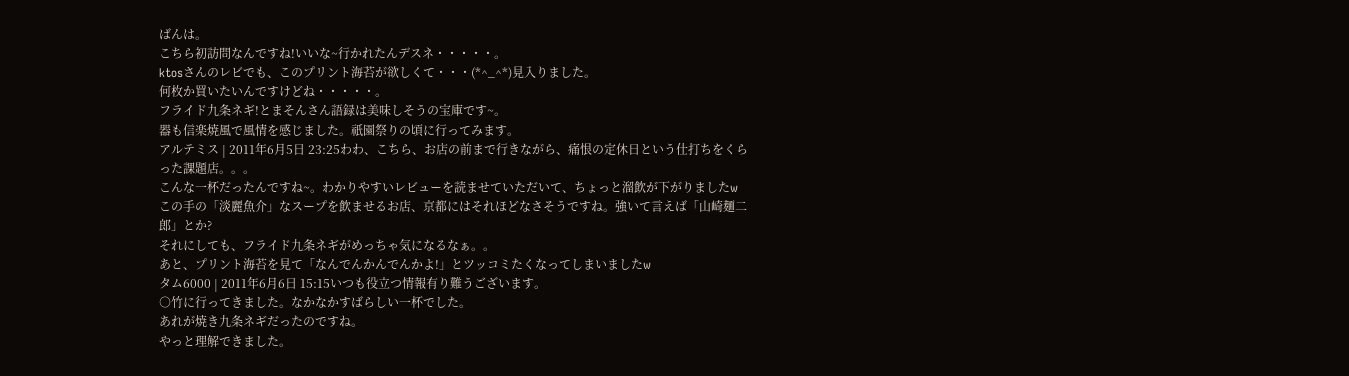ばんは。
こちら初訪問なんですね!いいな~行かれたんデスネ・・・・・。
ktosさんのレビでも、このプリント海苔が欲しくて・・・(*^_^*)見入りました。
何枚か買いたいんですけどね・・・・・。
フライド九条ネギ!とまそんさん語録は美味しそうの宝庫です~。
器も信楽焼風で風情を感じました。祇園祭りの頃に行ってみます。
アルテミス | 2011年6月5日 23:25わわ、こちら、お店の前まで行きながら、痛恨の定休日という仕打ちをくらった課題店。。。
こんな一杯だったんですね~。わかりやすいレビューを読ませていただいて、ちょっと溜飲が下がりましたw
この手の「淡麗魚介」なスープを飲ませるお店、京都にはそれほどなさそうですね。強いて言えば「山崎麺二郎」とか?
それにしても、フライド九条ネギがめっちゃ気になるなぁ。。
あと、プリント海苔を見て「なんでんかんでんかよ!」とツッコミたくなってしまいましたw
タム6000 | 2011年6月6日 15:15いつも役立つ情報有り難うございます。
○竹に行ってきました。なかなかすばらしい一杯でした。
あれが焼き九条ネギだったのですね。
やっと理解できました。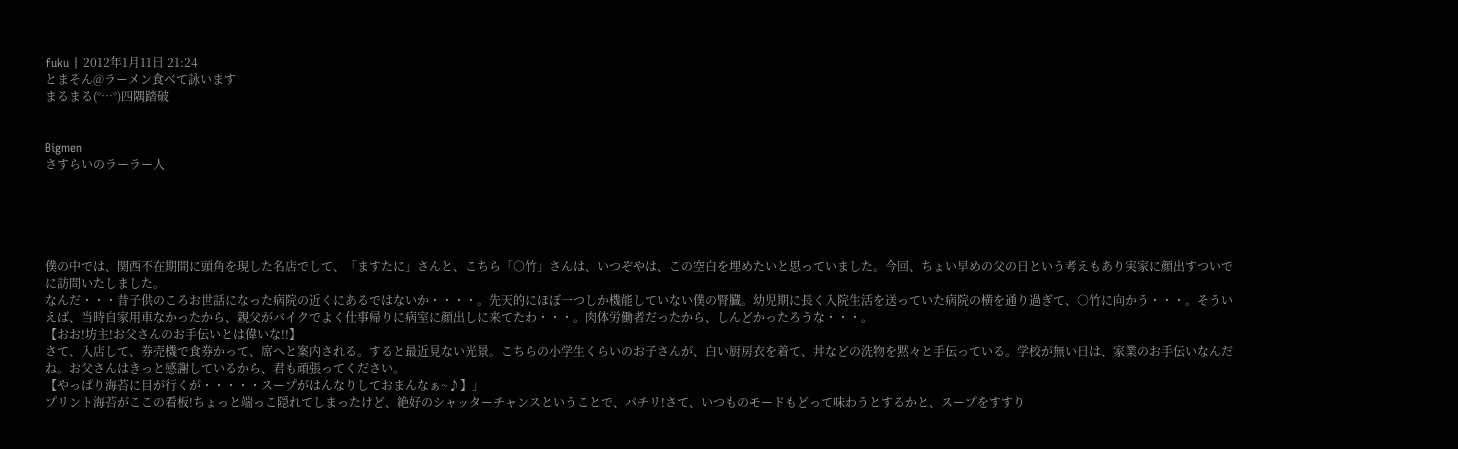fuku | 2012年1月11日 21:24
とまそん@ラーメン食べて詠います
まるまる(°…°)四隅踏破


Bigmen
さすらいのラーラー人





僕の中では、関西不在期間に頭角を現した名店でして、「ますたに」さんと、こちら「○竹」さんは、いつぞやは、この空白を埋めたいと思っていました。今回、ちょい早めの父の日という考えもあり実家に顔出すついでに訪問いたしました。
なんだ・・・昔子供のころお世話になった病院の近くにあるではないか・・・・。先天的にほぼ一つしか機能していない僕の腎臓。幼児期に長く入院生活を送っていた病院の横を通り過ぎて、○竹に向かう・・・。そういえば、当時自家用車なかったから、親父がバイクでよく仕事帰りに病室に顔出しに来てたわ・・・。肉体労働者だったから、しんどかったろうな・・・。
【おお!坊主!お父さんのお手伝いとは偉いな!!】
さて、入店して、券売機で食券かって、席へと案内される。すると最近見ない光景。こちらの小学生くらいのお子さんが、白い厨房衣を着て、丼などの洗物を黙々と手伝っている。学校が無い日は、家業のお手伝いなんだね。お父さんはきっと感謝しているから、君も頑張ってください。
【やっぱり海苔に目が行くが・・・・・スープがはんなりしておまんなぁ~♪】」
プリント海苔がここの看板!ちょっと端っこ隠れてしまったけど、絶好のシャッターチャンスということで、パチリ!さて、いつものモードもどって味わうとするかと、スープをすすり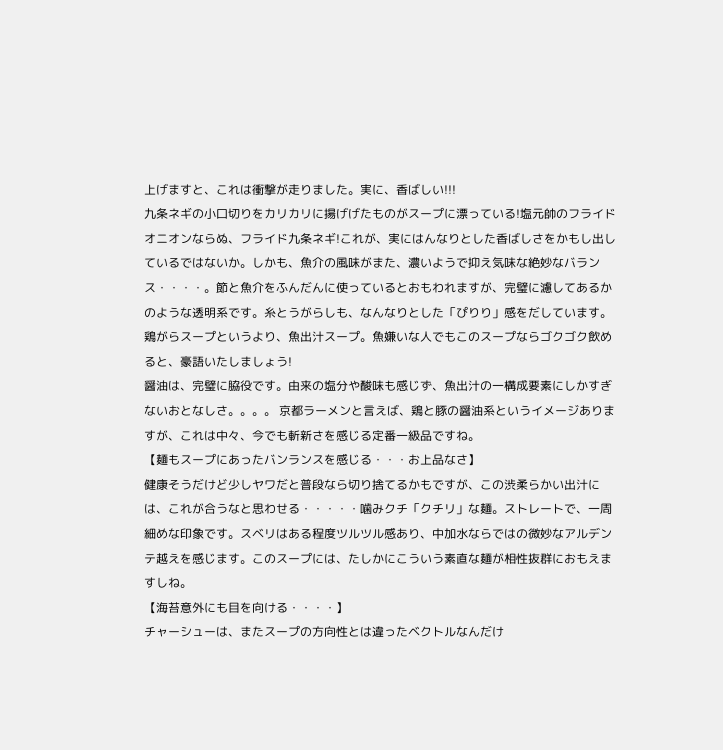上げますと、これは衝撃が走りました。実に、香ばしい!!!
九条ネギの小口切りをカリカリに揚げげたものがスープに漂っている!塩元帥のフライドオニオンならぬ、フライド九条ネギ!これが、実にはんなりとした香ばしさをかもし出しているではないか。しかも、魚介の風味がまた、濃いようで抑え気味な絶妙なバランス・・・・。節と魚介をふんだんに使っているとおもわれますが、完璧に濾してあるかのような透明系です。糸とうがらしも、なんなりとした「ぴりり」感をだしています。鶏がらスープというより、魚出汁スープ。魚嫌いな人でもこのスープならゴクゴク飲めると、豪語いたしましょう!
醤油は、完璧に脇役です。由来の塩分や酸味も感じず、魚出汁の一構成要素にしかすぎないおとなしさ。。。。 京都ラーメンと言えば、鶏と豚の醤油系というイメージありますが、これは中々、今でも斬新さを感じる定番一級品ですね。
【麺もスープにあったバンランスを感じる・・・お上品なさ】
健康そうだけど少しヤワだと普段なら切り捨てるかもですが、この渋柔らかい出汁には、これが合うなと思わせる・・・・・噛みクチ「クチリ」な麺。ストレートで、一周細めな印象です。スベリはある程度ツルツル感あり、中加水ならではの微妙なアルデンテ越えを感じます。このスープには、たしかにこういう素直な麺が相性抜群におもえますしね。
【海苔意外にも目を向ける・・・・】
チャーシューは、またスープの方向性とは違ったベクトルなんだけ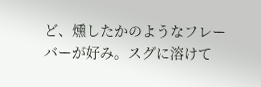ど、燻したかのようなフレーバーが好み。スグに溶けて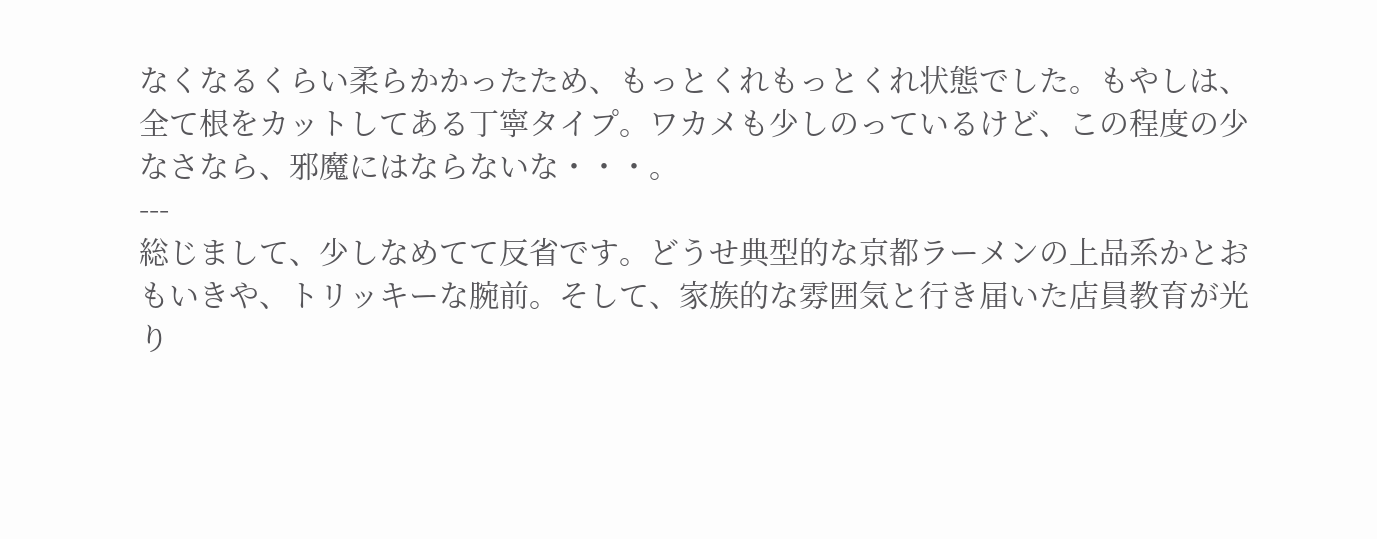なくなるくらい柔らかかったため、もっとくれもっとくれ状態でした。もやしは、全て根をカットしてある丁寧タイプ。ワカメも少しのっているけど、この程度の少なさなら、邪魔にはならないな・・・。
---
総じまして、少しなめてて反省です。どうせ典型的な京都ラーメンの上品系かとおもいきや、トリッキーな腕前。そして、家族的な雰囲気と行き届いた店員教育が光り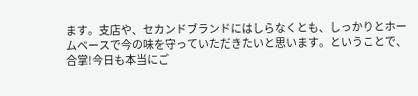ます。支店や、セカンドブランドにはしらなくとも、しっかりとホームベースで今の味を守っていただきたいと思います。ということで、合掌!今日も本当にご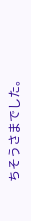ちそうさまでした。